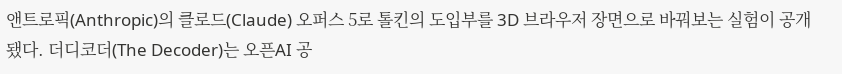앤트로픽(Anthropic)의 클로드(Claude) 오퍼스 5로 톨킨의 도입부를 3D 브라우저 장면으로 바꿔보는 실험이 공개됐다. 더디코더(The Decoder)는 오픈AI 공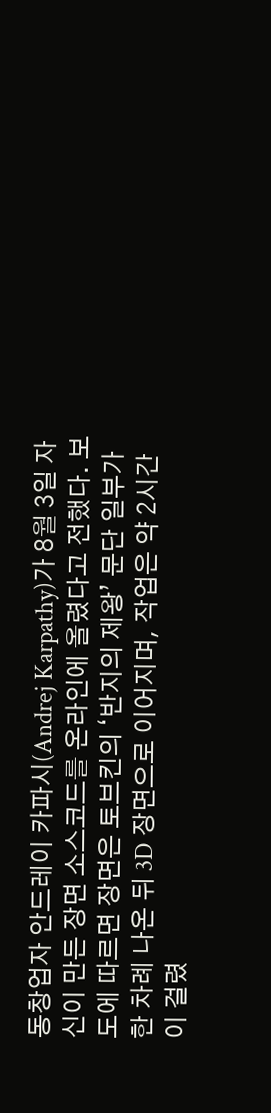동창업자 안드레이 카파시(Andrej Karpathy)가 8월 3일 자신이 만든 장면 소스코드를 온라인에 올렸다고 전했다. 보도에 따르면 장면은 토브킨의 ‘반지의 제왕’ 문단 일부가 한 차례 나온 뒤 3D 장면으로 이어지며, 작업은 약 2시간이 걸렸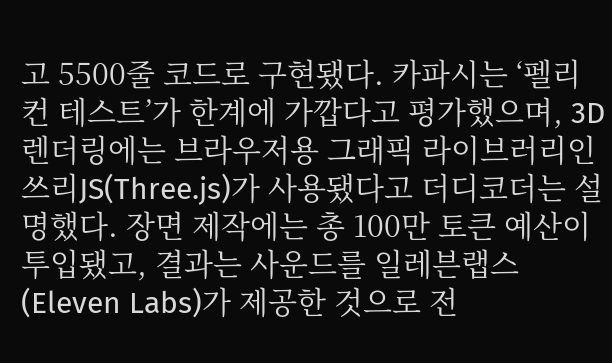고 5500줄 코드로 구현됐다. 카파시는 ‘펠리컨 테스트’가 한계에 가깝다고 평가했으며, 3D 렌더링에는 브라우저용 그래픽 라이브러리인 쓰리JS(Three.js)가 사용됐다고 더디코더는 설명했다. 장면 제작에는 총 100만 토큰 예산이 투입됐고, 결과는 사운드를 일레븐랩스(Eleven Labs)가 제공한 것으로 전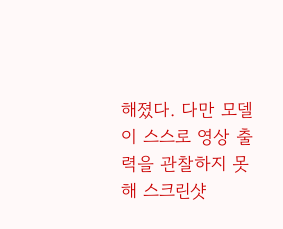해졌다. 다만 모델이 스스로 영상 출력을 관찰하지 못해 스크린샷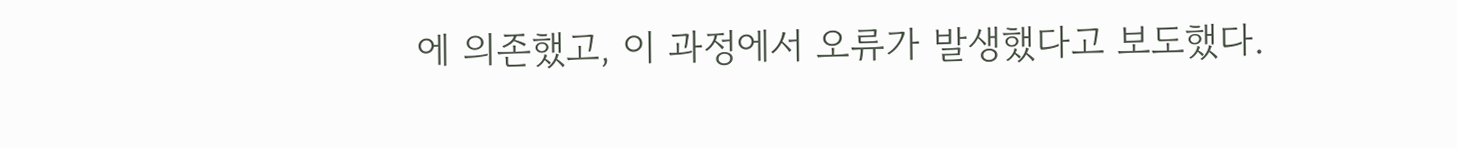에 의존했고, 이 과정에서 오류가 발생했다고 보도했다.